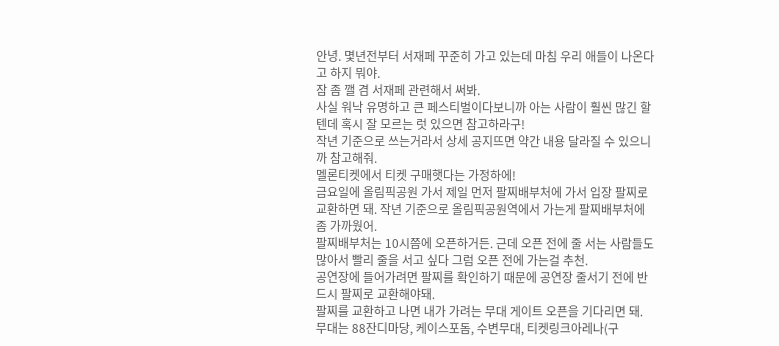안녕. 몇년전부터 서재페 꾸준히 가고 있는데 마침 우리 애들이 나온다고 하지 뭐야.
잠 좀 깰 겸 서재페 관련해서 써봐.
사실 워낙 유명하고 큰 페스티벌이다보니까 아는 사람이 훨씬 많긴 할텐데 혹시 잘 모르는 럿 있으면 참고하라구!
작년 기준으로 쓰는거라서 상세 공지뜨면 약간 내용 달라질 수 있으니까 참고해줘.
멜론티켓에서 티켓 구매햇다는 가정하에!
금요일에 올림픽공원 가서 제일 먼저 팔찌배부처에 가서 입장 팔찌로 교환하면 돼. 작년 기준으로 올림픽공원역에서 가는게 팔찌배부처에 좀 가까웠어.
팔찌배부처는 10시쯤에 오픈하거든. 근데 오픈 전에 줄 서는 사람들도 많아서 빨리 줄을 서고 싶다 그럼 오픈 전에 가는걸 추천.
공연장에 들어가려면 팔찌를 확인하기 때문에 공연장 줄서기 전에 반드시 팔찌로 교환해야돼.
팔찌를 교환하고 나면 내가 가려는 무대 게이트 오픈을 기다리면 돼.
무대는 88잔디마당, 케이스포돔, 수변무대, 티켓링크아레나(구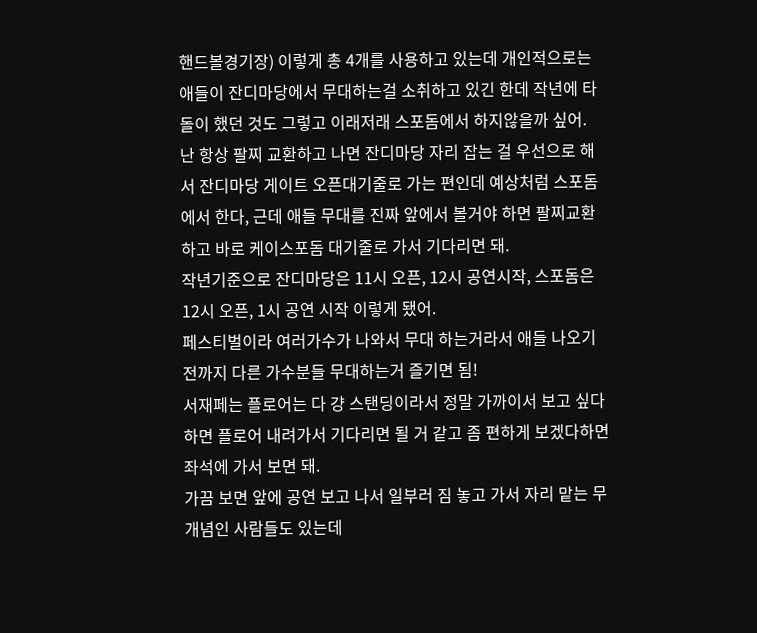핸드볼경기장) 이렇게 총 4개를 사용하고 있는데 개인적으로는 애들이 잔디마당에서 무대하는걸 소취하고 있긴 한데 작년에 타돌이 했던 것도 그렇고 이래저래 스포돔에서 하지않을까 싶어.
난 항상 팔찌 교환하고 나면 잔디마당 자리 잡는 걸 우선으로 해서 잔디마당 게이트 오픈대기줄로 가는 편인데 예상처럼 스포돔에서 한다, 근데 애들 무대를 진짜 앞에서 볼거야 하면 팔찌교환하고 바로 케이스포돔 대기줄로 가서 기다리면 돼.
작년기준으로 잔디마당은 11시 오픈, 12시 공연시작, 스포돔은 12시 오픈, 1시 공연 시작 이렇게 됐어.
페스티벌이라 여러가수가 나와서 무대 하는거라서 애들 나오기 전까지 다른 가수분들 무대하는거 즐기면 됨!
서재페는 플로어는 다 걍 스탠딩이라서 정말 가까이서 보고 싶다하면 플로어 내려가서 기다리면 될 거 같고 좀 편하게 보겠다하면 좌석에 가서 보면 돼.
가끔 보면 앞에 공연 보고 나서 일부러 짐 놓고 가서 자리 맡는 무개념인 사람들도 있는데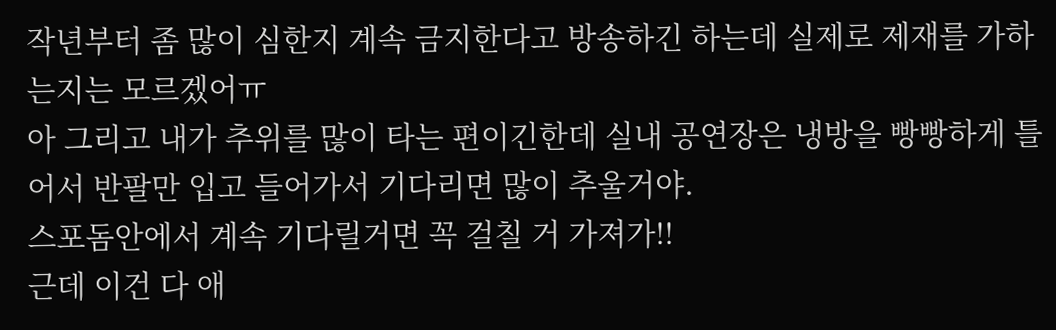작년부터 좀 많이 심한지 계속 금지한다고 방송하긴 하는데 실제로 제재를 가하는지는 모르겠어ㅠ
아 그리고 내가 추위를 많이 타는 편이긴한데 실내 공연장은 냉방을 빵빵하게 틀어서 반팔만 입고 들어가서 기다리면 많이 추울거야.
스포돔안에서 계속 기다릴거면 꼭 걸칠 거 가져가!!
근데 이건 다 애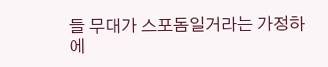들 무대가 스포돔일거라는 가정하에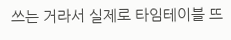쓰는 거라서 실제로 타임테이블 뜨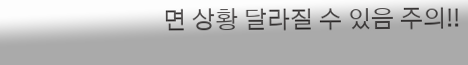면 상황 달라질 수 있음 주의!!